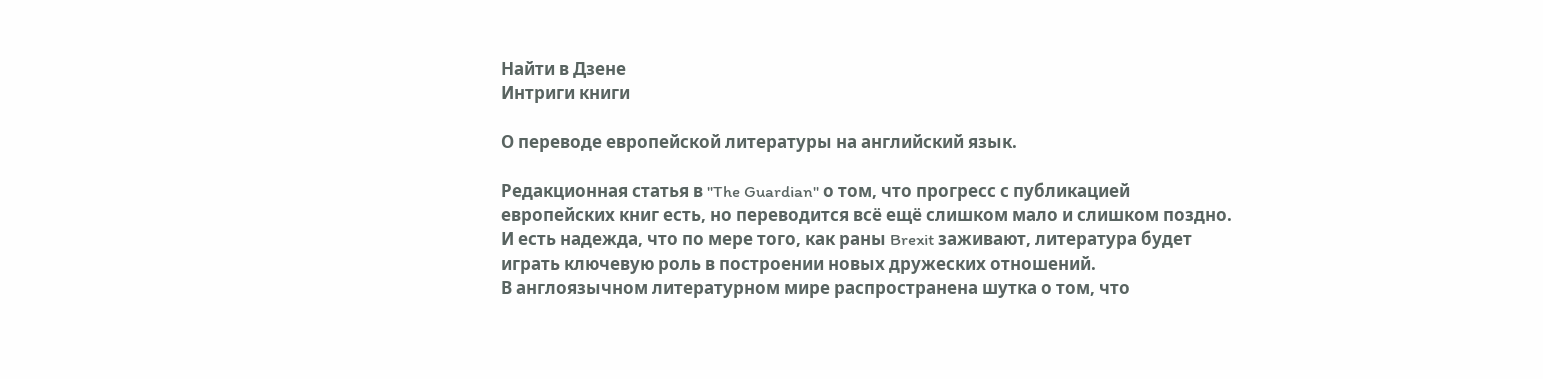Найти в Дзене
Интриги книги

О переводе европейской литературы на английский язык.

Редакционная статья в "The Guardian" о том, что прогресс с публикацией европейских книг есть, но переводится всё ещё слишком мало и слишком поздно. И есть надежда, что по мере того, как раны Brexit заживают, литература будет играть ключевую роль в построении новых дружеских отношений.
В англоязычном литературном мире распространена шутка о том, что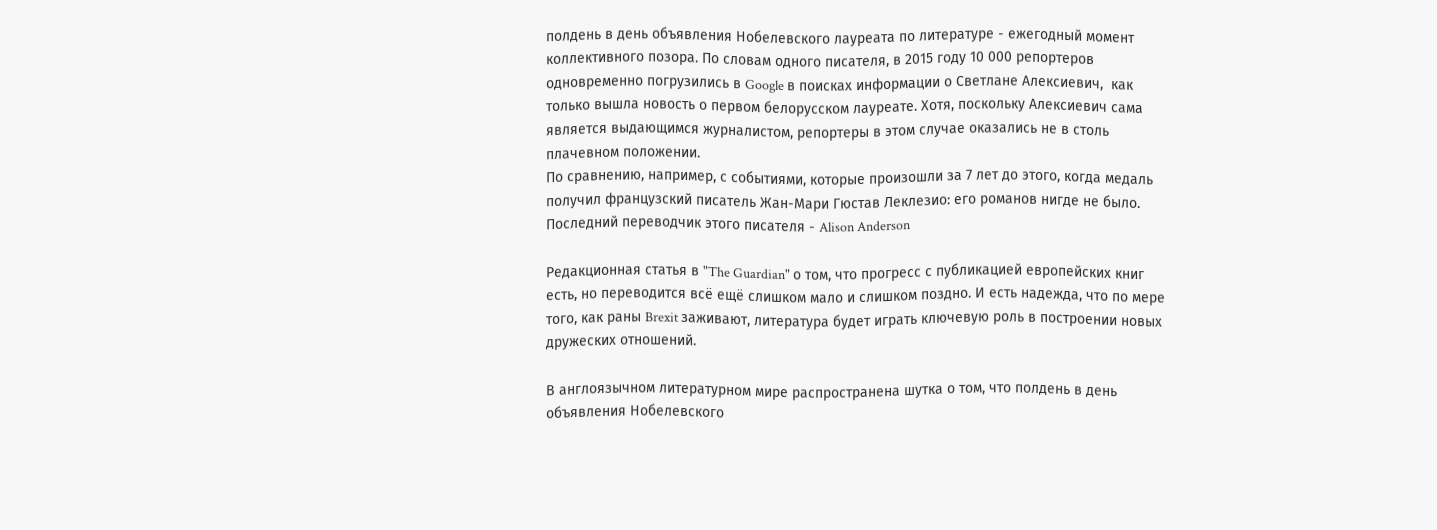полдень в день объявления Нобелевского лауреата по литературе - ежегодный момент коллективного позора. По словам одного писателя, в 2015 году 10 000 репортеров одновременно погрузились в Google в поисках информации о Светлане Алексиевич,  как только вышла новость о первом белорусском лауреате. Хотя, поскольку Алексиевич сама является выдающимся журналистом, репортеры в этом случае оказались не в столь плачевном положении.
По сравнению, например, с событиями, которые произошли за 7 лет до этого, когда медаль получил французский писатель Жан-Мари Гюстав Леклезио: его романов нигде не было. Последний переводчик этого писателя - Alison Anderson

Редакционная статья в "The Guardian" о том, что прогресс с публикацией европейских книг есть, но переводится всё ещё слишком мало и слишком поздно. И есть надежда, что по мере того, как раны Brexit заживают, литература будет играть ключевую роль в построении новых дружеских отношений.

В англоязычном литературном мире распространена шутка о том, что полдень в день объявления Нобелевского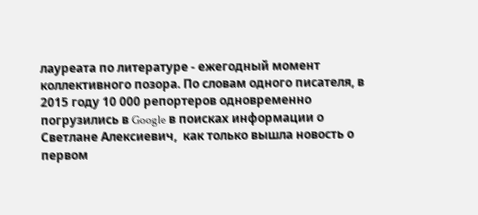лауреата по литературе - ежегодный момент коллективного позора. По словам одного писателя, в 2015 году 10 000 репортеров одновременно погрузились в Google в поисках информации о
Светлане Алексиевич,  как только вышла новость о первом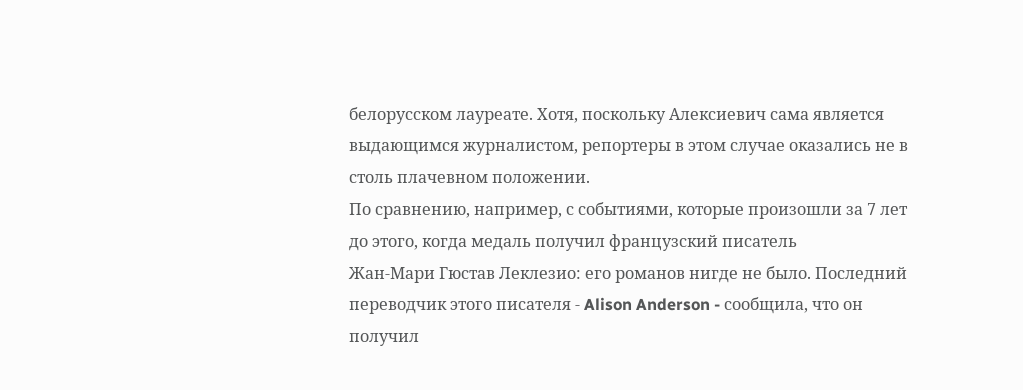белорусском лауреате. Хотя, поскольку Алексиевич сама является выдающимся журналистом, репортеры в этом случае оказались не в столь плачевном положении.
По сравнению, например, с событиями, которые произошли за 7 лет до этого, когда медаль получил французский писатель
Жан-Мари Гюстав Леклезио: его романов нигде не было. Последний переводчик этого писателя - Alison Anderson - сообщила, что он получил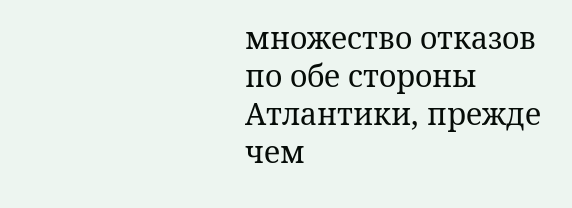множество отказов по обе стороны Атлантики, прежде чем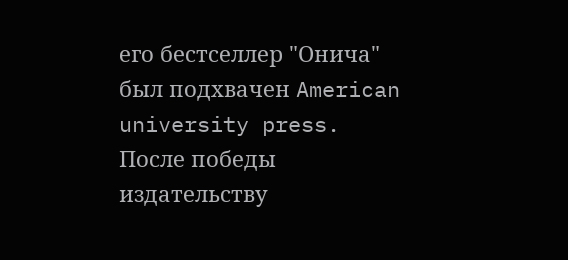его бестселлер "Онича" был подхвачен American university press. После победы издательству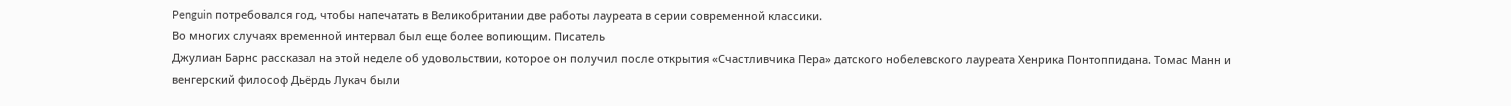Penguin потребовался год, чтобы напечатать в Великобритании две работы лауреата в серии современной классики.
Во многих случаях временной интервал был еще более вопиющим. Писатель
Джулиан Барнс рассказал на этой неделе об удовольствии, которое он получил после открытия «Счастливчика Пера» датского нобелевского лауреата Хенрика Понтоппидана. Томас Манн и венгерский философ Дьёрдь Лукач были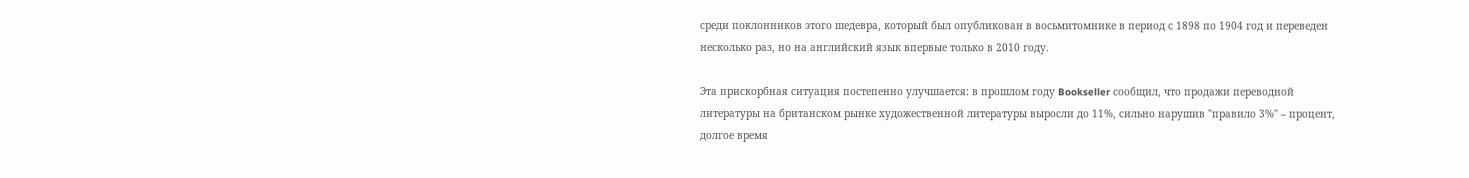среди поклонников этого шедевра, который был опубликован в восьмитомнике в период с 1898 по 1904 год и переведен несколько раз, но на английский язык впервые только в 2010 году.

Эта прискорбная ситуация постепенно улучшается: в прошлом году Bookseller сообщил, что продажи переводной литературы на британском рынке художественной литературы выросли до 11%, сильно нарушив "правило 3%" – процент, долгое время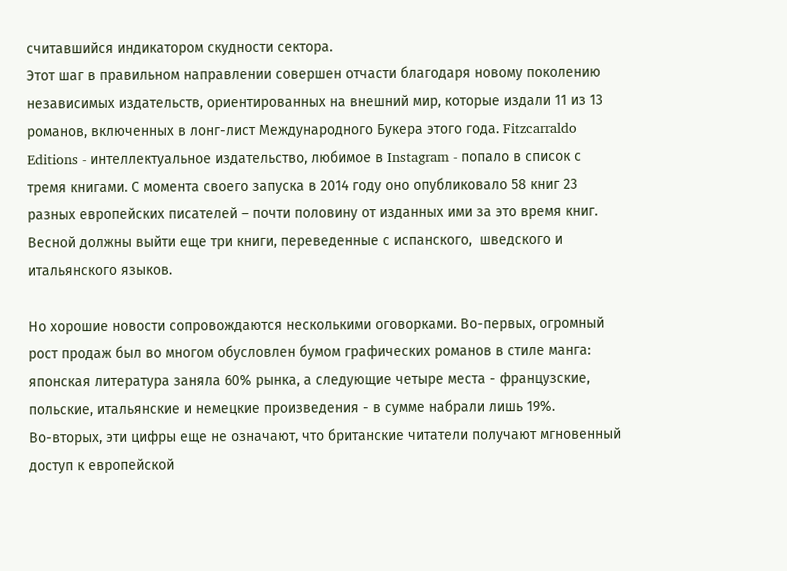считавшийся индикатором скудности сектора.
Этот шаг в правильном направлении совершен отчасти благодаря новому поколению независимых издательств, ориентированных на внешний мир, которые издали 11 из 13 романов, включенных в лонг-лист Международного Букера этого года. Fitzcarraldo Editions - интеллектуальное издательство, любимое в Instagram - попало в список с тремя книгами. С момента своего запуска в 2014 году оно опубликовало 58 книг 23 разных европейских писателей – почти половину от изданных ими за это время книг. Весной должны выйти еще три книги, переведенные с испанского,  шведского и итальянского языков.

Но хорошие новости сопровождаются несколькими оговорками. Во-первых, огромный рост продаж был во многом обусловлен бумом графических романов в стиле манга: японская литература заняла 60% рынка, а следующие четыре места - французские, польские, итальянские и немецкие произведения - в сумме набрали лишь 19%.
Во-вторых, эти цифры еще не означают, что британские читатели получают мгновенный доступ к европейской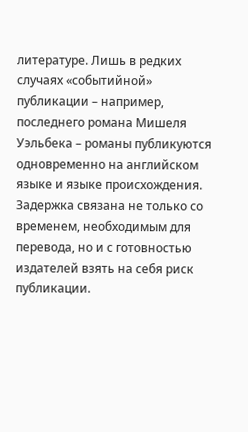литературе. Лишь в редких случаях «событийной» публикации – например,
последнего романа Мишеля Уэльбека – романы публикуются одновременно на английском языке и языке происхождения. Задержка связана не только со временем, необходимым для перевода, но и с готовностью издателей взять на себя риск публикации.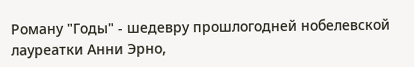Роману "Годы" - шедевру прошлогодней нобелевской лауреатки Анни Эрно,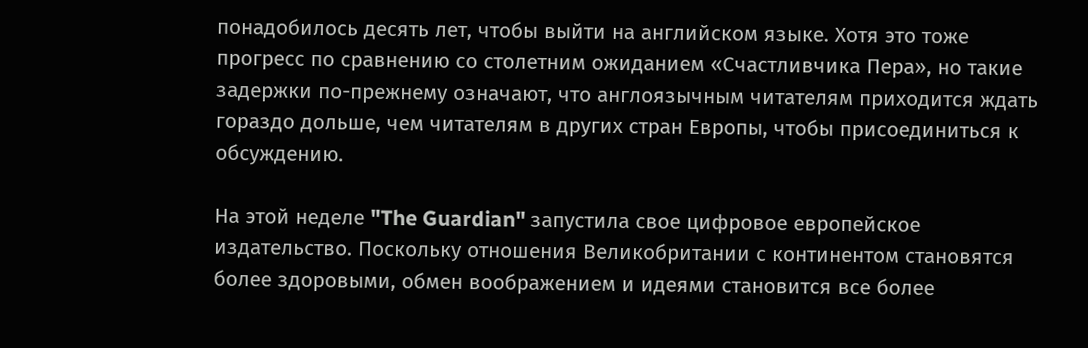понадобилось десять лет, чтобы выйти на английском языке. Хотя это тоже прогресс по сравнению со столетним ожиданием «Счастливчика Пера», но такие задержки по-прежнему означают, что англоязычным читателям приходится ждать гораздо дольше, чем читателям в других стран Европы, чтобы присоединиться к обсуждению.

На этой неделе "The Guardian" запустила свое цифровое европейское издательство. Поскольку отношения Великобритании с континентом становятся более здоровыми, обмен воображением и идеями становится все более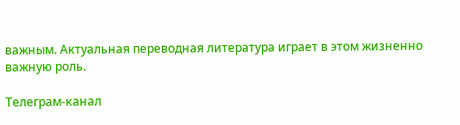важным. Актуальная переводная литература играет в этом жизненно важную роль.

Телеграм-канал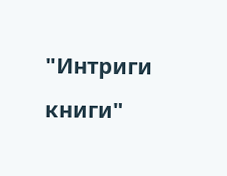"Интриги книги"